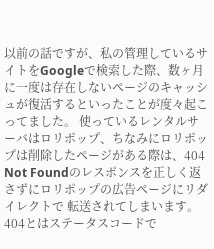以前の話ですが、私の管理しているサイトをGoogleで検索した際、数ヶ月に一度は存在しないページのキャッシュが復活するといったことが度々起こってました。 使っているレンタルサーバはロリポップ、ちなみにロリポップは削除したページがある際は、404 Not Foundのレスポンスを正しく返さずにロリポップの広告ページにリダイレクトで 転送されてしまいます。
404とはステータスコードで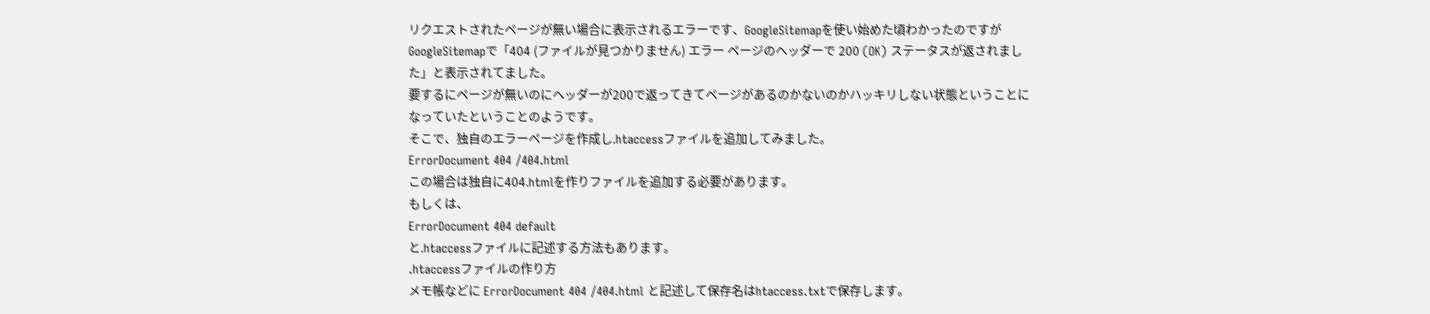リクエストされたページが無い場合に表示されるエラーです、GoogleSitemapを使い始めた頃わかったのですが
GoogleSitemapで「404 (ファイルが見つかりません) エラー ページのヘッダーで 200 (OK) ステータスが返されました」と表示されてました。
要するにページが無いのにヘッダーが200で返ってきてページがあるのかないのかハッキリしない状態ということになっていたということのようです。
そこで、独自のエラーページを作成し.htaccessファイルを追加してみました。
ErrorDocument 404 /404.html
この場合は独自に404.htmlを作りファイルを追加する必要があります。
もしくは、
ErrorDocument 404 default
と.htaccessファイルに記述する方法もあります。
.htaccessファイルの作り方
メモ帳などに ErrorDocument 404 /404.html と記述して保存名はhtaccess.txtで保存します。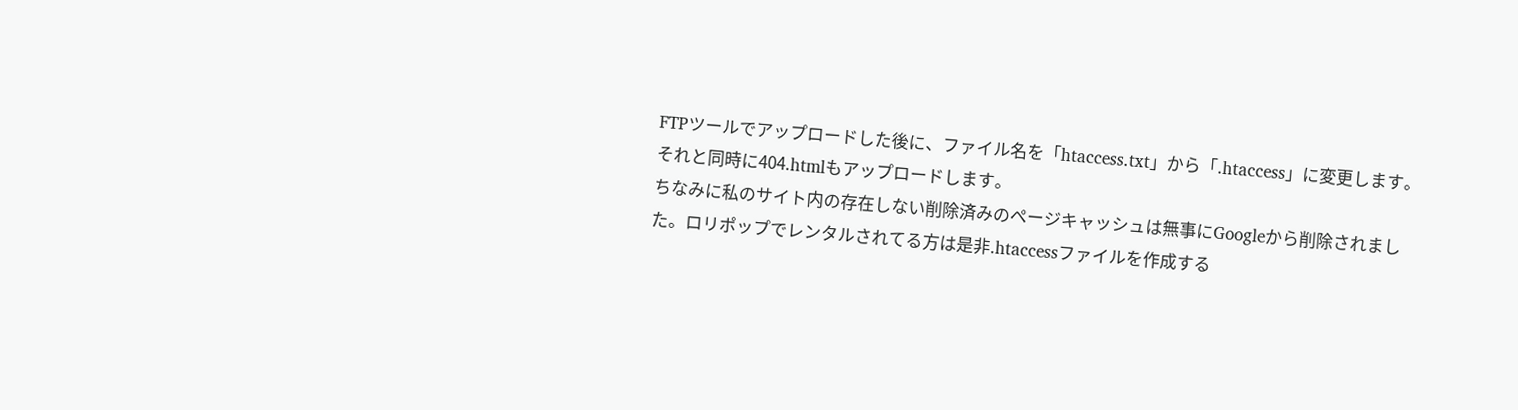FTPツールでアップロードした後に、ファイル名を「htaccess.txt」から「.htaccess」に変更します。それと同時に404.htmlもアップロードします。
ちなみに私のサイト内の存在しない削除済みのページキャッシュは無事にGoogleから削除されました。ロリポップでレンタルされてる方は是非.htaccessファイルを作成する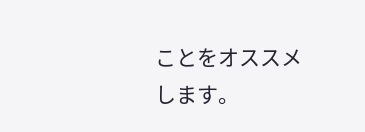ことをオススメします。